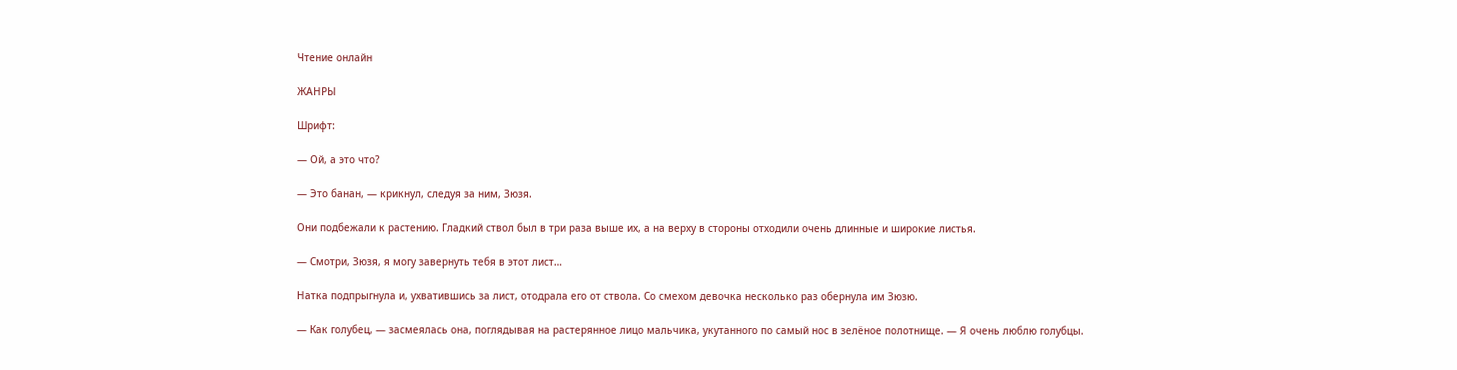Чтение онлайн

ЖАНРЫ

Шрифт:

— Ой, а это что?

— Это банан, — крикнул, следуя за ним, Зюзя.

Они подбежали к растению. Гладкий ствол был в три раза выше их, а на верху в стороны отходили очень длинные и широкие листья.

— Смотри, Зюзя, я могу завернуть тебя в этот лист…

Натка подпрыгнула и, ухватившись за лист, отодрала его от ствола. Со смехом девочка несколько раз обернула им Зюзю.

— Как голубец, — засмеялась она, поглядывая на растерянное лицо мальчика, укутанного по самый нос в зелёное полотнище. — Я очень люблю голубцы.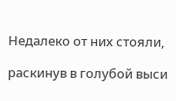Недалеко от них стояли,

раскинув в голубой выси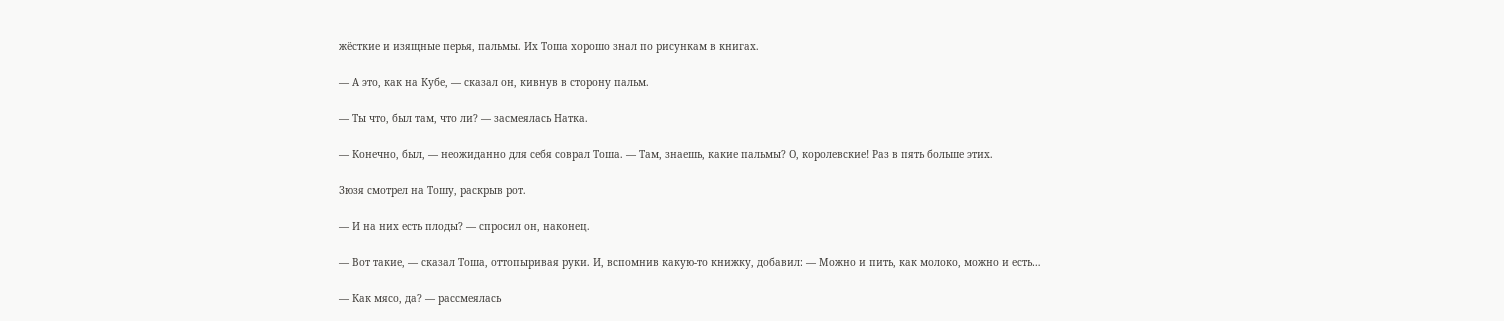жёсткие и изящные перья, пальмы. Их Тоша хорошо знал по рисункам в книгах.

— А это, как на Кубе, — сказал он, кивнув в сторону пальм.

— Ты что, был там, что ли? — засмеялась Натка.

— Конечно, был, — неожиданно для себя соврал Тоша. — Там, знаешь, какие пальмы? О, королевские! Раз в пять больше этих.

Зюзя смотрел на Тошу, раскрыв рот.

— И на них есть плоды? — спросил он, наконец.

— Вот такие, — сказал Тоша, оттопыривая руки. И, вспомнив какую-то книжку, добавил: — Можно и пить, как молоко, можно и есть…

— Как мясо, да? — рассмеялась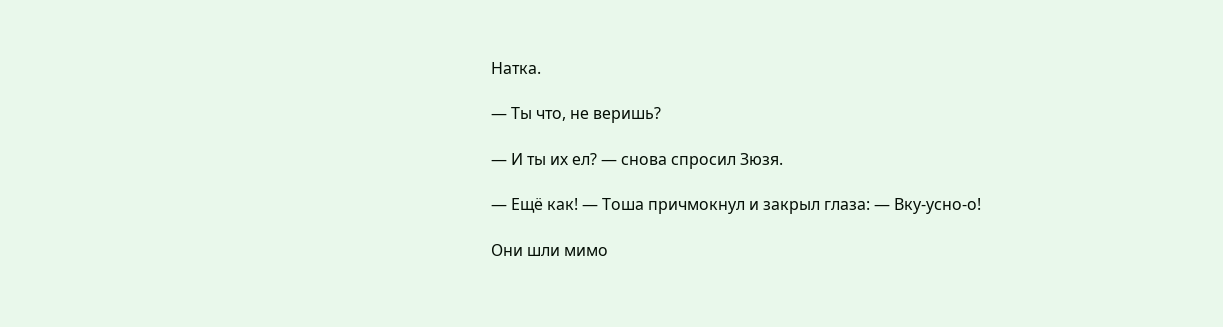Натка.

— Ты что, не веришь?

— И ты их ел? — снова спросил Зюзя.

— Ещё как! — Тоша причмокнул и закрыл глаза: — Вку-усно-о!

Они шли мимо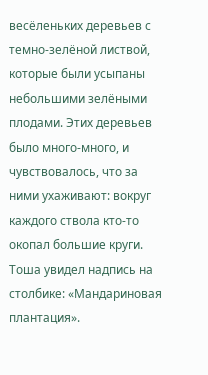весёленьких деревьев с темно-зелёной листвой, которые были усыпаны небольшими зелёными плодами. Этих деревьев было много-много, и чувствовалось, что за ними ухаживают: вокруг каждого ствола кто-то окопал большие круги. Тоша увидел надпись на столбике: «Мандариновая плантация».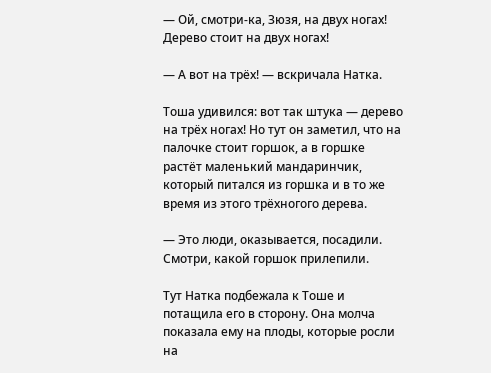— Ой, смотри-ка, Зюзя, на двух ногах! Дерево стоит на двух ногах!

— А вот на трёх! — вскричала Натка.

Тоша удивился: вот так штука — дерево на трёх ногах! Но тут он заметил, что на палочке стоит горшок, а в горшке растёт маленький мандаринчик, который питался из горшка и в то же время из этого трёхногого дерева.

— Это люди, оказывается, посадили. Смотри, какой горшок прилепили.

Тут Натка подбежала к Тоше и потащила его в сторону. Она молча показала ему на плоды, которые росли на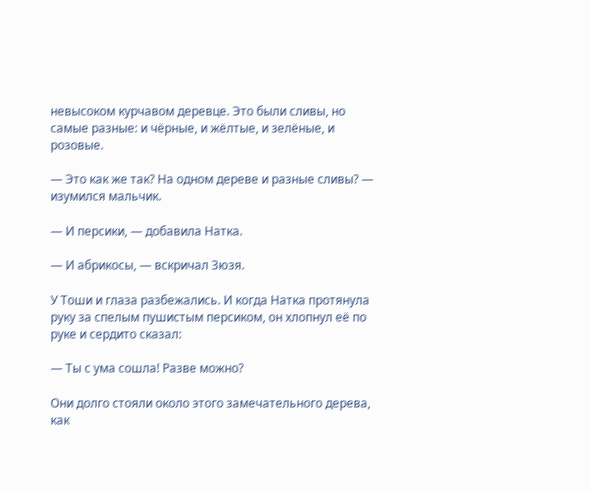невысоком курчавом деревце. Это были сливы, но самые разные: и чёрные, и жёлтые, и зелёные, и розовые.

— Это как же так? На одном дереве и разные сливы? — изумился мальчик.

— И персики, — добавила Натка.

— И абрикосы, — вскричал Зюзя.

У Тоши и глаза разбежались. И когда Натка протянула руку за спелым пушистым персиком, он хлопнул её по руке и сердито сказал:

— Ты с ума сошла! Разве можно?

Они долго стояли около этого замечательного дерева, как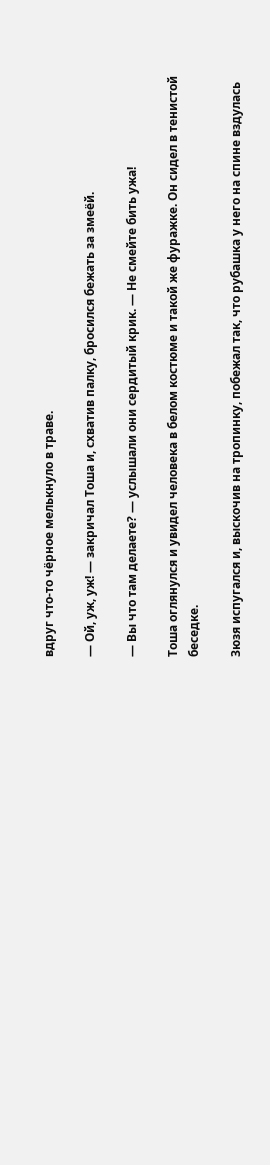вдруг что-то чёрное мелькнуло в траве.

— Ой, уж, уж! — закричал Тоша и, схватив палку, бросился бежать за змеёй.

— Вы что там делаете? — услышали они сердитый крик. — Не смейте бить ужа!

Тоша оглянулся и увидел человека в белом костюме и такой же фуражке. Он сидел в тенистой беседке.

Зюзя испугался и, выскочив на тропинку, побежал так, что рубашка у него на спине вздулась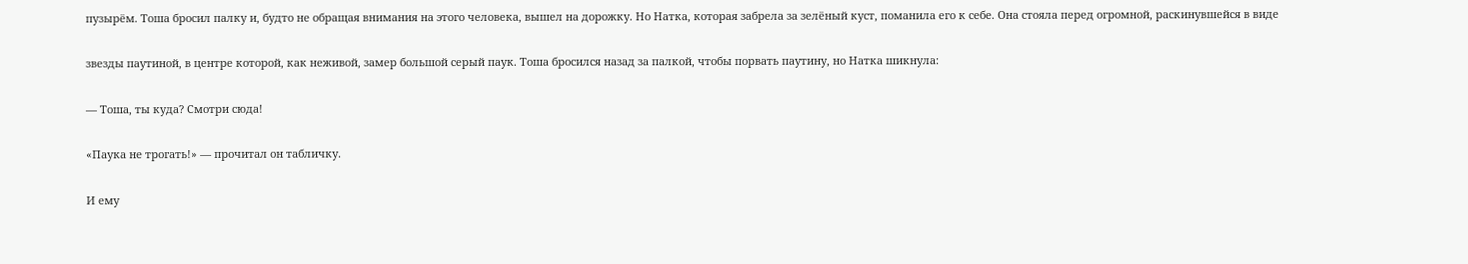пузырём. Тоша бросил палку и, будто не обращая внимания на этого человека, вышел на дорожку. Но Натка, которая забрела за зелёный куст, поманила его к себе. Она стояла перед огромной, раскинувшейся в виде

звезды паутиной, в центре которой, как неживой, замер большой серый паук. Тоша бросился назад за палкой, чтобы порвать паутину, но Натка шикнула:

— Тоша, ты куда? Смотри сюда!

«Паука не трогать!» — прочитал он табличку.

И ему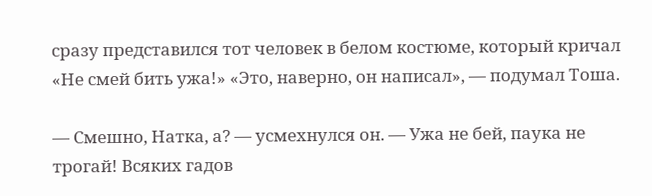сразу представился тот человек в белом костюме, который кричал «Не смей бить ужа!» «Это, наверно, он написал», — подумал Тоша.

— Смешно, Натка, а? — усмехнулся он. — Ужа не бей, паука не трогай! Всяких гадов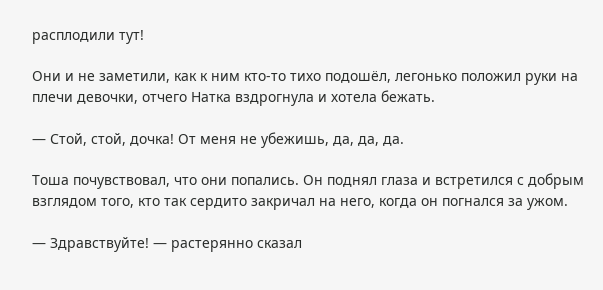расплодили тут!

Они и не заметили, как к ним кто-то тихо подошёл, легонько положил руки на плечи девочки, отчего Натка вздрогнула и хотела бежать.

— Стой, стой, дочка! От меня не убежишь, да, да, да.

Тоша почувствовал, что они попались. Он поднял глаза и встретился с добрым взглядом того, кто так сердито закричал на него, когда он погнался за ужом.

— Здравствуйте! — растерянно сказал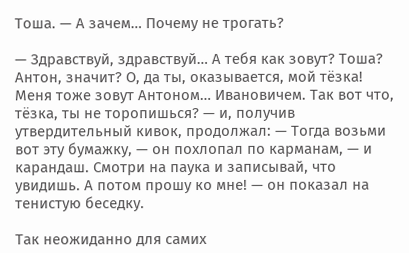Тоша. — А зачем… Почему не трогать?

— Здравствуй, здравствуй… А тебя как зовут? Тоша? Антон, значит? О, да ты, оказывается, мой тёзка! Меня тоже зовут Антоном… Ивановичем. Так вот что, тёзка, ты не торопишься? — и, получив утвердительный кивок, продолжал: — Тогда возьми вот эту бумажку, — он похлопал по карманам, — и карандаш. Смотри на паука и записывай, что увидишь. А потом прошу ко мне! — он показал на тенистую беседку.

Так неожиданно для самих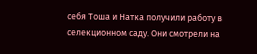себя Тоша и Натка получили работу в селекционном саду. Они смотрели на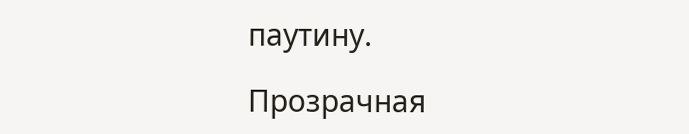паутину.

Прозрачная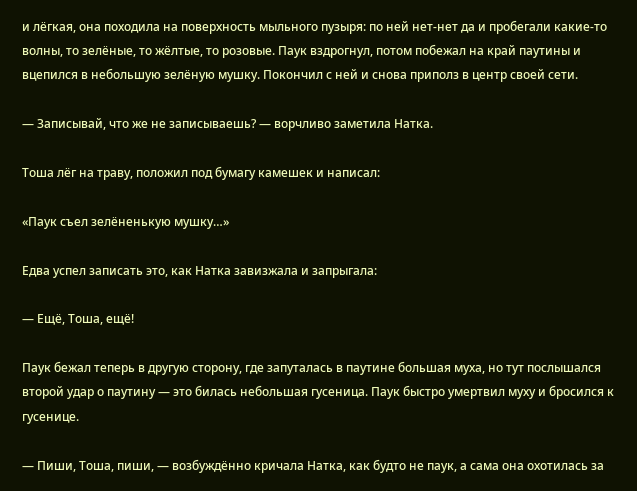и лёгкая, она походила на поверхность мыльного пузыря: по ней нет-нет да и пробегали какие-то волны, то зелёные, то жёлтые, то розовые. Паук вздрогнул, потом побежал на край паутины и вцепился в небольшую зелёную мушку. Покончил с ней и снова приполз в центр своей сети.

— Записывай, что же не записываешь? — ворчливо заметила Натка.

Тоша лёг на траву, положил под бумагу камешек и написал:

«Паук съел зелёненькую мушку…»

Едва успел записать это, как Натка завизжала и запрыгала:

— Ещё, Тоша, ещё!

Паук бежал теперь в другую сторону, где запуталась в паутине большая муха, но тут послышался второй удар о паутину — это билась небольшая гусеница. Паук быстро умертвил муху и бросился к гусенице.

— Пиши, Тоша, пиши, — возбуждённо кричала Натка, как будто не паук, а сама она охотилась за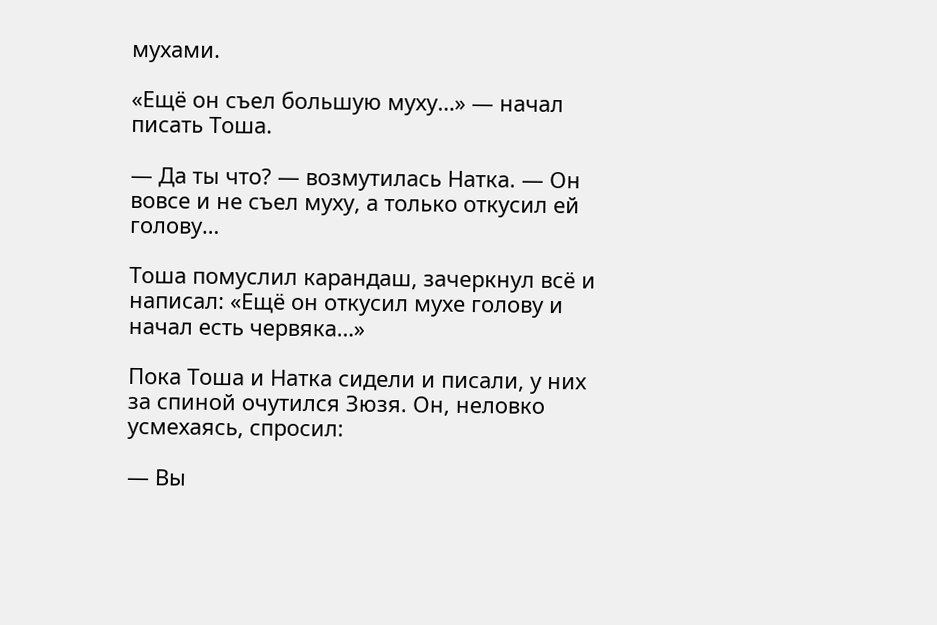мухами.

«Ещё он съел большую муху…» — начал писать Тоша.

— Да ты что? — возмутилась Натка. — Он вовсе и не съел муху, а только откусил ей голову…

Тоша помуслил карандаш, зачеркнул всё и написал: «Ещё он откусил мухе голову и начал есть червяка…»

Пока Тоша и Натка сидели и писали, у них за спиной очутился Зюзя. Он, неловко усмехаясь, спросил:

— Вы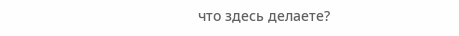что здесь делаете?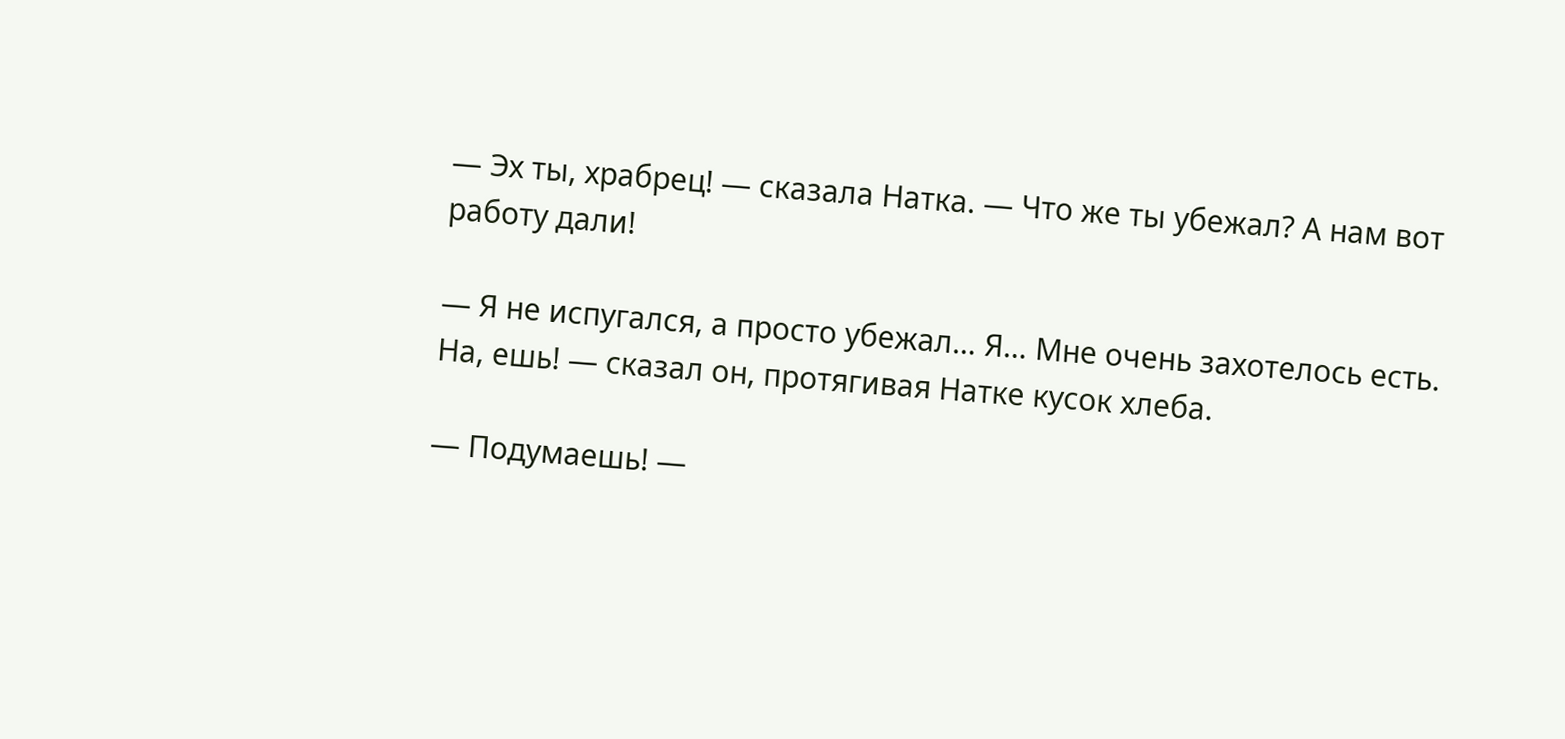— Эх ты, храбрец! — сказала Натка. — Что же ты убежал? А нам вот работу дали!

— Я не испугался, а просто убежал… Я… Мне очень захотелось есть. На, ешь! — сказал он, протягивая Натке кусок хлеба.

— Подумаешь! —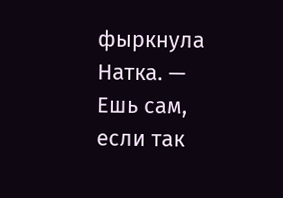фыркнула Натка. — Ешь сам, если так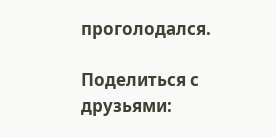проголодался.

Поделиться с друзьями: